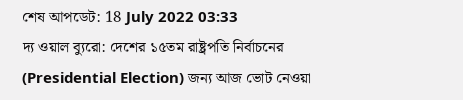শেষ আপডেট: 18 July 2022 03:33
দ্য ওয়াল ব্যুরো: দেশের ১৫তম রাষ্ট্রপতি নির্বাচনের (Presidential Election) জন্য আজ ভোট নেওয়া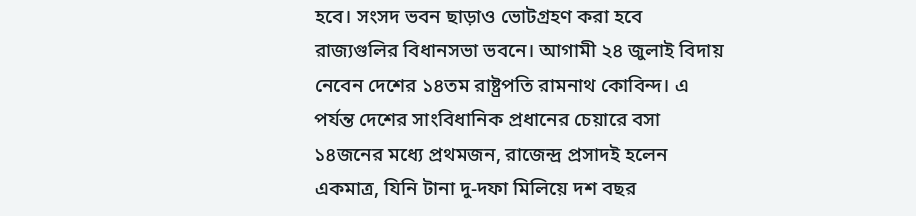হবে। সংসদ ভবন ছাড়াও ভোটগ্রহণ করা হবে রাজ্যগুলির বিধানসভা ভবনে। আগামী ২৪ জুলাই বিদায় নেবেন দেশের ১৪তম রাষ্ট্রপতি রামনাথ কোবিন্দ। এ পর্যন্ত দেশের সাংবিধানিক প্রধানের চেয়ারে বসা ১৪জনের মধ্যে প্রথমজন, রাজেন্দ্র প্রসাদই হলেন একমাত্র, যিনি টানা দু-দফা মিলিয়ে দশ বছর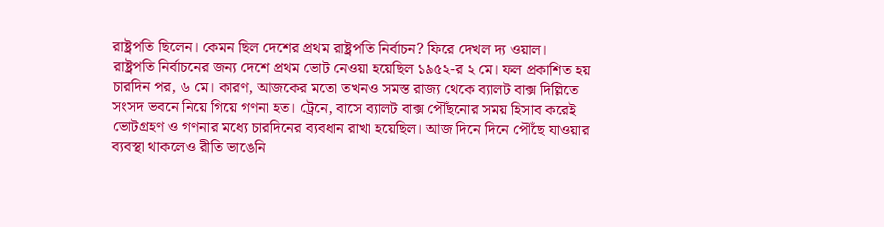রাষ্ট্রপতি ছিলেন। কেমন ছিল দেশের প্রথম রাষ্ট্রপতি নির্বাচন? ফিরে দেখল দ্য ওয়াল।
রাষ্ট্রপতি নির্বাচনের জন্য দেশে প্রথম ভোট নেওয়া হয়েছিল ১৯৫২-র ২ মে। ফল প্রকাশিত হয় চারদিন পর, ৬ মে। কারণ, আজকের মতো তখনও সমস্ত রাজ্য থেকে ব্যালট বাক্স দিল্লিতে সংসদ ভবনে নিয়ে গিয়ে গণনা হত। ট্রেনে, বাসে ব্যালট বাক্স পৌঁছনোর সময় হিসাব করেই ভোটগ্রহণ ও গণনার মধ্যে চারদিনের ব্যবধান রাখা হয়েছিল। আজ দিনে দিনে পৌঁছে যাওয়ার ব্যবস্থা থাকলেও রীতি ভাঙেনি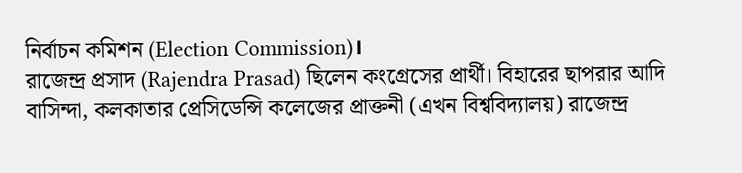নির্বাচন কমিশন (Election Commission)।
রাজেন্দ্র প্রসাদ (Rajendra Prasad) ছিলেন কংগ্রেসের প্রার্থী। বিহারের ছাপরার আদি বাসিন্দা, কলকাতার প্রেসিডেন্সি কলেজের প্রাক্তনী (এখন বিশ্ববিদ্যালয়) রাজেন্দ্র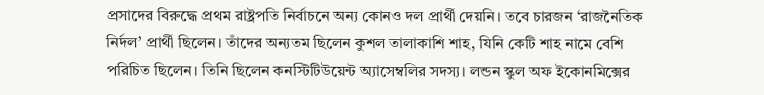প্রসাদের বিরুদ্ধে প্রথম রাষ্ট্রপতি নির্বাচনে অন্য কোনও দল প্রার্থী দেয়নি। তবে চারজন ‘রাজনৈতিক নির্দল’ প্রার্থী ছিলেন। তাঁদের অন্যতম ছিলেন কুশল তালাকাশি শাহ, যিনি কেটি শাহ নামে বেশি পরিচিত ছিলেন। তিনি ছিলেন কনস্টিটিউয়েন্ট অ্যাসেম্বলির সদস্য। লন্ডন স্কুল অফ ইকোনমিক্সের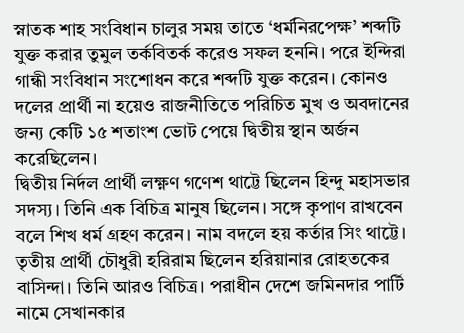স্নাতক শাহ সংবিধান চালুর সময় তাতে ‘ধর্মনিরপেক্ষ’ শব্দটি যুক্ত করার তুমুল তর্কবিতর্ক করেও সফল হননি। পরে ইন্দিরা গান্ধী সংবিধান সংশোধন করে শব্দটি যুক্ত করেন। কোনও দলের প্রার্থী না হয়েও রাজনীতিতে পরিচিত মুখ ও অবদানের জন্য কেটি ১৫ শতাংশ ভোট পেয়ে দ্বিতীয় স্থান অর্জন করেছিলেন।
দ্বিতীয় নির্দল প্রার্থী লক্ষ্ণণ গণেশ থাট্টে ছিলেন হিন্দু মহাসভার সদস্য। তিনি এক বিচিত্র মানুষ ছিলেন। সঙ্গে কৃপাণ রাখবেন বলে শিখ ধর্ম গ্রহণ করেন। নাম বদলে হয় কর্তার সিং থাট্টে।
তৃতীয় প্রার্থী চৌধুরী হরিরাম ছিলেন হরিয়ানার রোহতকের বাসিন্দা। তিনি আরও বিচিত্র। পরাধীন দেশে জমিনদার পার্টি নামে সেখানকার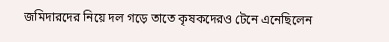জমিদারদের নিয়ে দল গড়ে তাতে কৃষকদেরও টেনে এনেছিলেন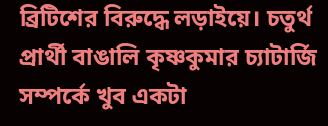ব্রিটিশের বিরুদ্ধে লড়াইয়ে। চতুর্থ প্রার্থী বাঙালি কৃষ্ণকুমার চ্যাটার্জি সম্পর্কে খুব একটা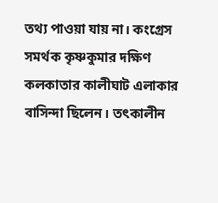তথ্য পাওয়া যায় না। কংগ্রেস সমর্থক কৃষ্ণকুমার দক্ষিণ কলকাতার কালীঘাট এলাকার বাসিন্দা ছিলেন। তৎকালীন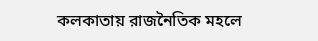কলকাতায় রাজনৈতিক মহলে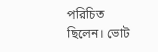পরিচিত ছিলেন। ভোট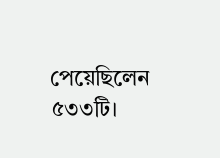পেয়েছিলেন ৫৩৩টি।